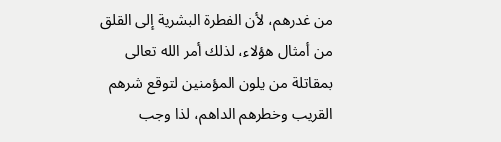من غدرهم، لأن الفطرة البشرية إلى القلق من أمثال هؤلاء، لذلك أمر الله تعالى بمقاتلة من يلون المؤمنين لتوقع شرهم القريب وخطرهم الداهم، لذا وجب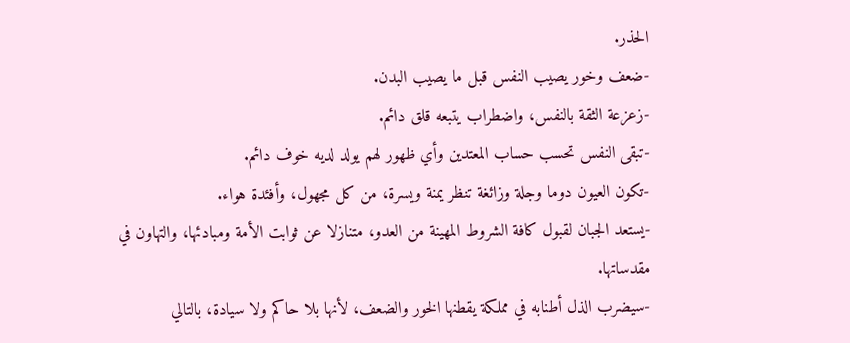الحذر.
-ضعف وخور يصيب النفس قبل ما يصيب البدن.
-زعزعة الثقة بالنفس، واضطراب يتبعه قلق دائم.
-تبقى النفس تحسب حساب المعتدين وأي ظهور لهم يولد لديه خوف دائم.
-تكون العيون دوما وجلة وزائغة تنظر يمنة ويسرة، من كل مجهول، وأفئدة هواء.
-يستعد الجبان لقبول كافة الشروط المهينة من العدو، متنازلا عن ثوابت الأمة ومبادئها، والتهاون في مقدساتها.
-سيضرب الذل أطنابه في مملكة يقطنها الخور والضعف، لأنها بلا حاكم ولا سيادة، بالتالي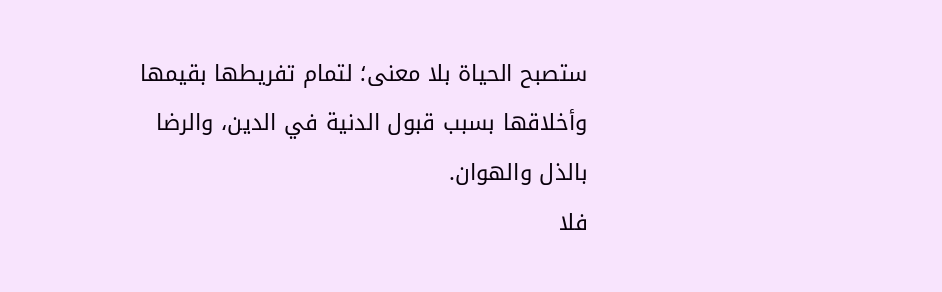ستصبح الحياة بلا معنى؛ لتمام تفريطها بقيمها وأخلاقها بسبب قبول الدنية في الدين، والرضا بالذل والهوان.
فلا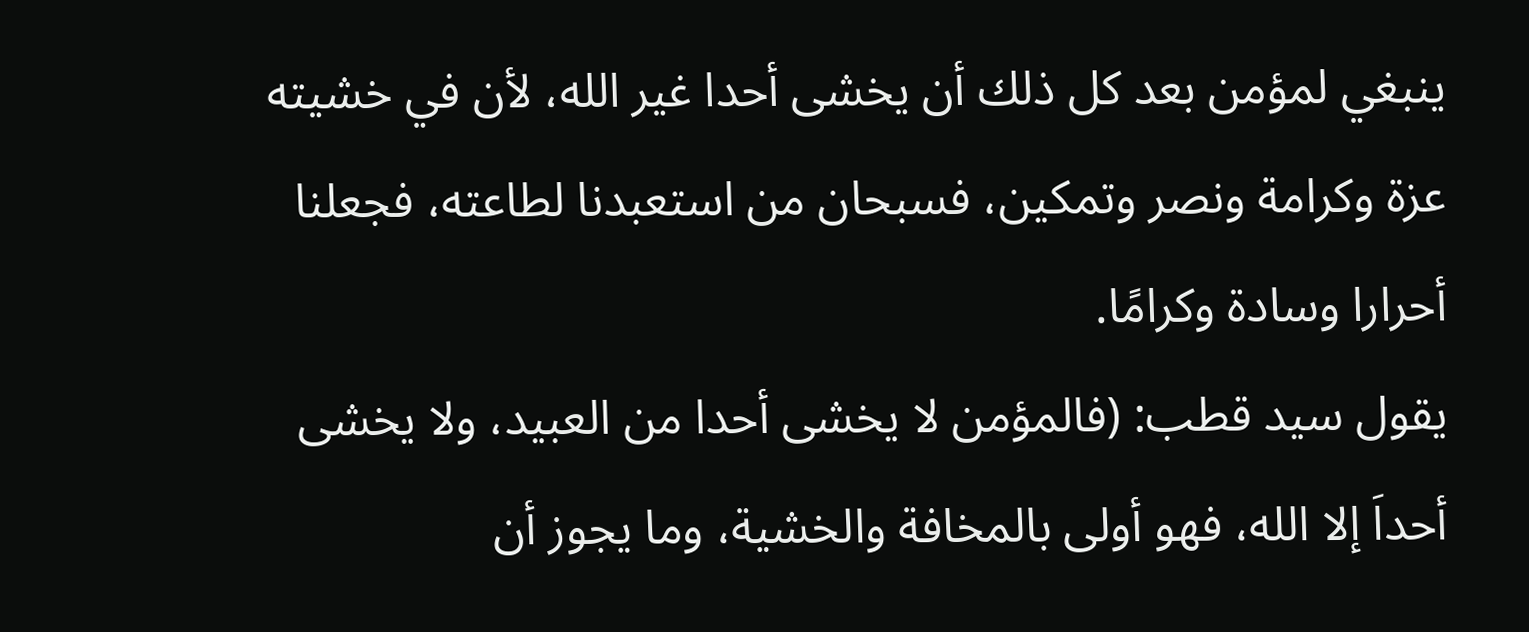ينبغي لمؤمن بعد كل ذلك أن يخشى أحدا غير الله، لأن في خشيته عزة وكرامة ونصر وتمكين، فسبحان من استعبدنا لطاعته، فجعلنا أحرارا وسادة وكرامًا.
يقول سيد قطب: (فالمؤمن لا يخشى أحدا من العبيد، ولا يخشى أحداَ إلا الله، فهو أولى بالمخافة والخشية، وما يجوز أن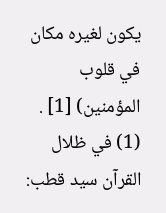يكون لغيره مكان في قلوب المؤمنين) [1] .
(1) في ظلال القرآن سيد قطب: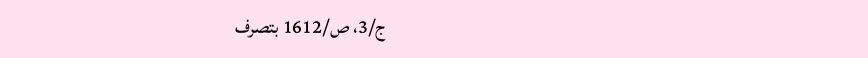ج/3، ص/1612 بتصرف